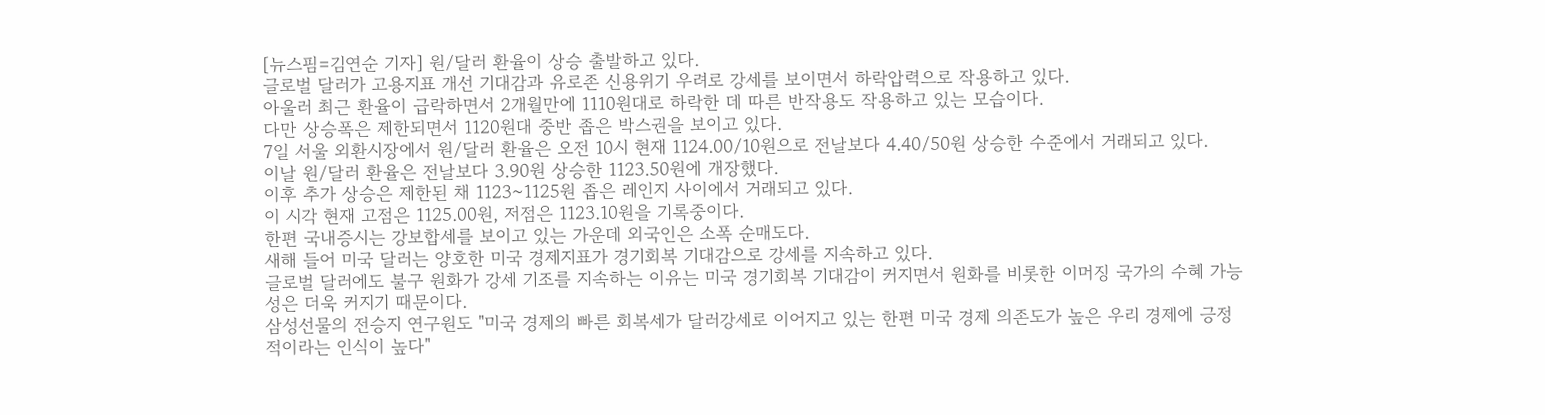[뉴스핌=김연순 기자] 원/달러 환율이 상승 출발하고 있다.
글로벌 달러가 고용지표 개선 기대감과 유로존 신용위기 우려로 강세를 보이면서 하락압력으로 작용하고 있다.
아울러 최근 환율이 급락하면서 2개월만에 1110원대로 하락한 데 따른 반작용도 작용하고 있는 모습이다.
다만 상승폭은 제한되면서 1120원대 중반 좁은 박스권을 보이고 있다.
7일 서울 외환시장에서 원/달러 환율은 오전 10시 현재 1124.00/10원으로 전날보다 4.40/50원 상승한 수준에서 거래되고 있다.
이날 원/달러 환율은 전날보다 3.90원 상승한 1123.50원에 개장했다.
이후 추가 상승은 제한된 채 1123~1125원 좁은 레인지 사이에서 거래되고 있다.
이 시각 현재 고점은 1125.00원, 저점은 1123.10원을 기록중이다.
한편 국내증시는 강보합세를 보이고 있는 가운데 외국인은 소폭 순매도다.
새해 들어 미국 달러는 양호한 미국 경제지표가 경기회복 기대감으로 강세를 지속하고 있다.
글로벌 달러에도 불구 원화가 강세 기조를 지속하는 이유는 미국 경기회복 기대감이 커지면서 원화를 비롯한 이머징 국가의 수혜 가능성은 더욱 커지기 때문이다.
삼성선물의 전승지 연구원도 "미국 경제의 빠른 회복세가 달러강세로 이어지고 있는 한편 미국 경제 의존도가 높은 우리 경제에 긍정적이라는 인식이 높다"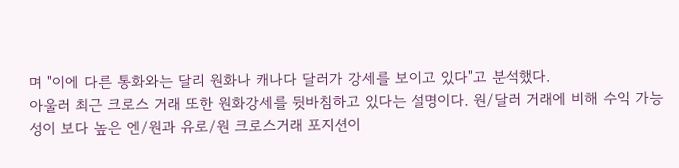며 "이에 다른 통화와는 달리 원화나 캐나다 달러가 강세를 보이고 있다"고 분석했다.
아울러 최근 크로스 거래 또한 원화강세를 뒷바침하고 있다는 설명이다. 원/달러 거래에 비해 수익 가능성이 보다 높은 엔/원과 유로/원 크로스거래 포지션이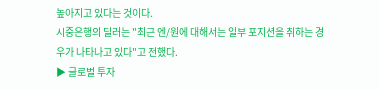높아지고 있다는 것이다.
시중은행의 딜러는 "최근 엔/원에 대해서는 일부 포지션을 취하는 경우가 나타나고 있다"고 전했다.
▶ 글로벌 투자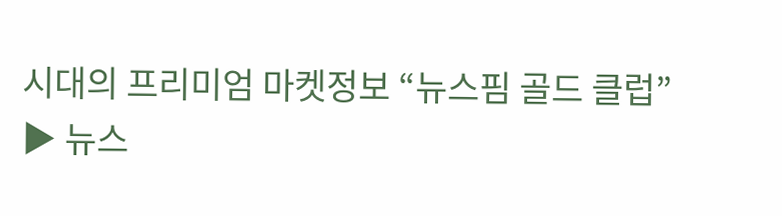시대의 프리미엄 마켓정보 “뉴스핌 골드 클럽”
▶ 뉴스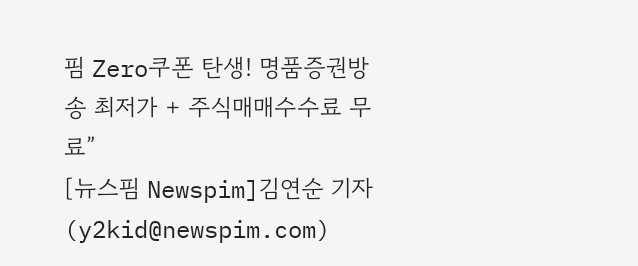핌 Zero쿠폰 탄생! 명품증권방송 최저가 + 주식매매수수료 무료”
[뉴스핌 Newspim]김연순 기자 (y2kid@newspim.com)